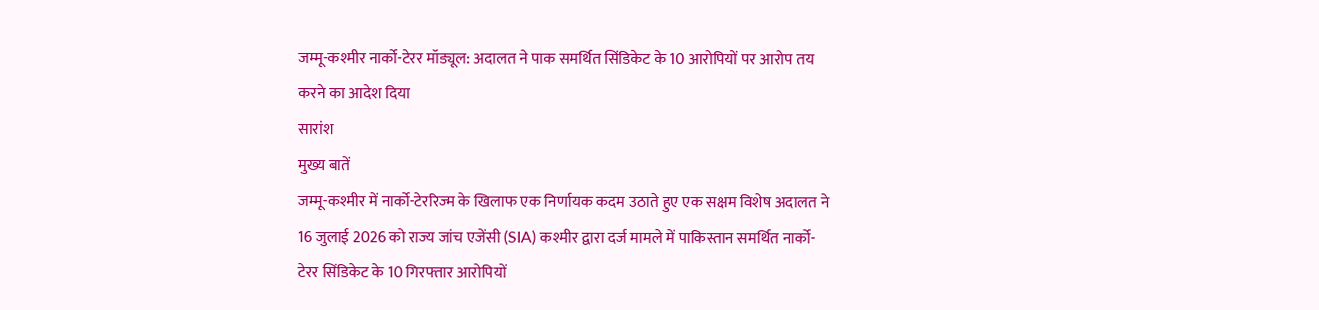जम्मू-कश्मीर नार्को-टेरर मॉड्यूल: अदालत ने पाक समर्थित सिंडिकेट के 10 आरोपियों पर आरोप तय करने का आदेश दिया
सारांश
मुख्य बातें
जम्मू-कश्मीर में नार्को-टेररिज्म के खिलाफ एक निर्णायक कदम उठाते हुए एक सक्षम विशेष अदालत ने 16 जुलाई 2026 को राज्य जांच एजेंसी (SIA) कश्मीर द्वारा दर्ज मामले में पाकिस्तान समर्थित नार्को-टेरर सिंडिकेट के 10 गिरफ्तार आरोपियों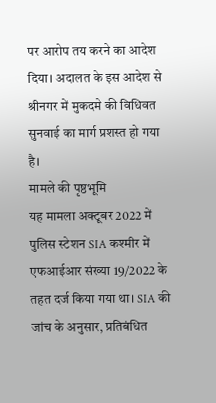पर आरोप तय करने का आदेश दिया। अदालत के इस आदेश से श्रीनगर में मुकदमे की विधिवत सुनवाई का मार्ग प्रशस्त हो गया है।
मामले की पृष्ठभूमि
यह मामला अक्टूबर 2022 में पुलिस स्टेशन SIA कश्मीर में एफआईआर संख्या 19/2022 के तहत दर्ज किया गया था। SIA की जांच के अनुसार, प्रतिबंधित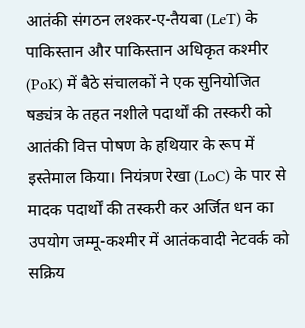आतंकी संगठन लश्कर-ए-तैयबा (LeT) के पाकिस्तान और पाकिस्तान अधिकृत कश्मीर (PoK) में बैठे संचालकों ने एक सुनियोजित षड्यंत्र के तहत नशीले पदार्थों की तस्करी को आतंकी वित्त पोषण के हथियार के रूप में इस्तेमाल किया। नियंत्रण रेखा (LoC) के पार से मादक पदार्थों की तस्करी कर अर्जित धन का उपयोग जम्मू-कश्मीर में आतंकवादी नेटवर्क को सक्रिय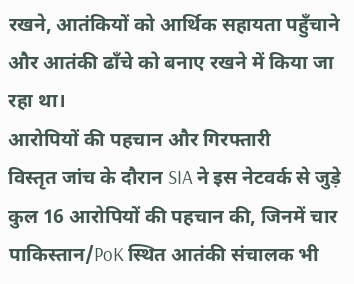रखने, आतंकियों को आर्थिक सहायता पहुँचाने और आतंकी ढाँचे को बनाए रखने में किया जा रहा था।
आरोपियों की पहचान और गिरफ्तारी
विस्तृत जांच के दौरान SIA ने इस नेटवर्क से जुड़े कुल 16 आरोपियों की पहचान की, जिनमें चार पाकिस्तान/PoK स्थित आतंकी संचालक भी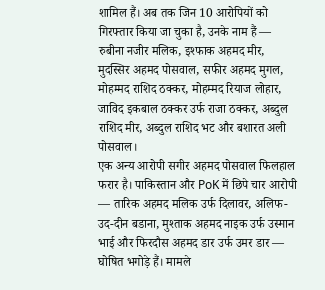शामिल हैं। अब तक जिन 10 आरोपियों को गिरफ्तार किया जा चुका है, उनके नाम हैं — रुबीना नजीर मलिक, इश्फाक अहमद मीर, मुदस्सिर अहमद पोसवाल, सफीर अहमद मुगल, मोहम्मद राशिद ठक्कर, मोहम्मद रियाज लोहार, जाविद इकबाल ठक्कर उर्फ राजा ठक्कर, अब्दुल राशिद मीर, अब्दुल राशिद भट और बशारत अली पोसवाल।
एक अन्य आरोपी सगीर अहमद पोसवाल फिलहाल फरार है। पाकिस्तान और PoK में छिपे चार आरोपी — तारिक अहमद मलिक उर्फ दिलावर, अलिफ-उद-दीन बडाना, मुश्ताक अहमद नाइक उर्फ उस्मान भाई और फिरदौस अहमद डार उर्फ उमर डार — घोषित भगोड़े हैं। मामले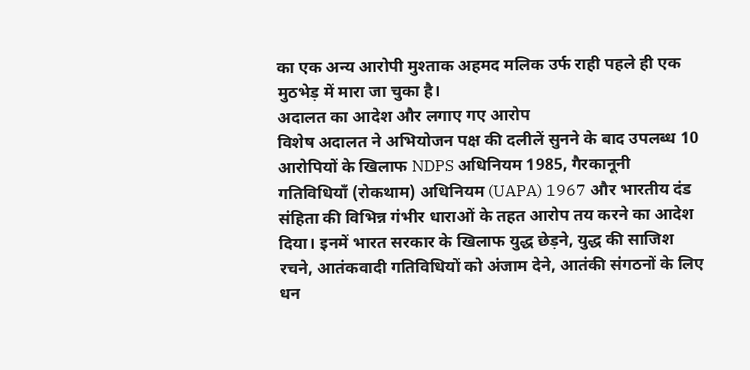का एक अन्य आरोपी मुश्ताक अहमद मलिक उर्फ राही पहले ही एक मुठभेड़ में मारा जा चुका है।
अदालत का आदेश और लगाए गए आरोप
विशेष अदालत ने अभियोजन पक्ष की दलीलें सुनने के बाद उपलब्ध 10 आरोपियों के खिलाफ NDPS अधिनियम 1985, गैरकानूनी गतिविधियाँ (रोकथाम) अधिनियम (UAPA) 1967 और भारतीय दंड संहिता की विभिन्न गंभीर धाराओं के तहत आरोप तय करने का आदेश दिया। इनमें भारत सरकार के खिलाफ युद्ध छेड़ने, युद्ध की साजिश रचने, आतंकवादी गतिविधियों को अंजाम देने, आतंकी संगठनों के लिए धन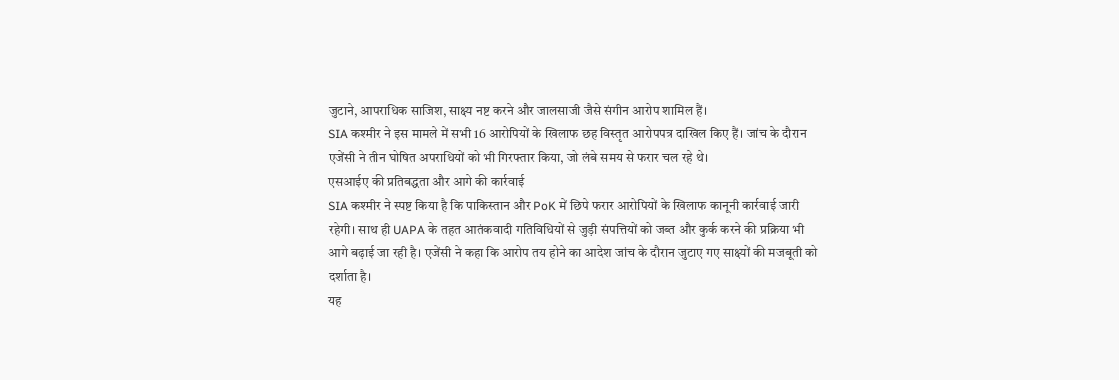जुटाने, आपराधिक साजिश, साक्ष्य नष्ट करने और जालसाजी जैसे संगीन आरोप शामिल हैं।
SIA कश्मीर ने इस मामले में सभी 16 आरोपियों के खिलाफ छह विस्तृत आरोपपत्र दाखिल किए हैं। जांच के दौरान एजेंसी ने तीन घोषित अपराधियों को भी गिरफ्तार किया, जो लंबे समय से फरार चल रहे थे।
एसआईए की प्रतिबद्धता और आगे की कार्रवाई
SIA कश्मीर ने स्पष्ट किया है कि पाकिस्तान और PoK में छिपे फरार आरोपियों के खिलाफ कानूनी कार्रवाई जारी रहेगी। साथ ही UAPA के तहत आतंकवादी गतिविधियों से जुड़ी संपत्तियों को जब्त और कुर्क करने की प्रक्रिया भी आगे बढ़ाई जा रही है। एजेंसी ने कहा कि आरोप तय होने का आदेश जांच के दौरान जुटाए गए साक्ष्यों की मजबूती को दर्शाता है।
यह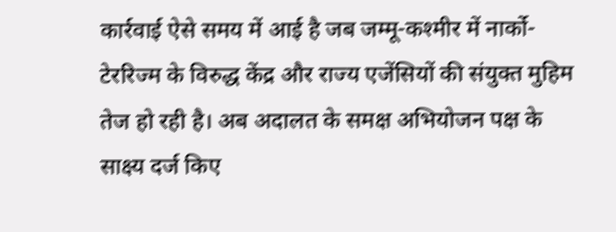कार्रवाई ऐसे समय में आई है जब जम्मू-कश्मीर में नार्को-टेररिज्म के विरुद्ध केंद्र और राज्य एजेंसियों की संयुक्त मुहिम तेज हो रही है। अब अदालत के समक्ष अभियोजन पक्ष के साक्ष्य दर्ज किए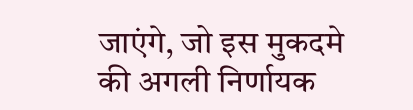जाएंगे, जो इस मुकदमे की अगली निर्णायक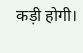कड़ी होगी।